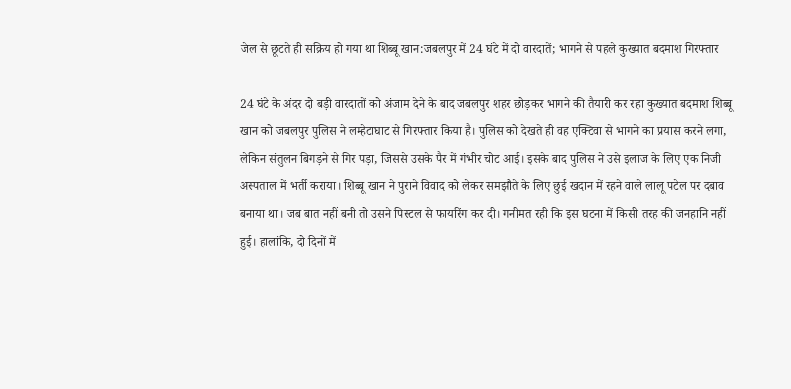जेल से छूटते ही सक्रिय हो गया था शिब्बू खान:जबलपुर में 24 घंटे में दो वारदातें; भागने से पहले कुख्यात बदमाश गिरफ्तार

24 घंटे के अंदर दो बड़ी वारदातों को अंजाम देने के बाद जबलपुर शहर छोड़कर भागने की तैयारी कर रहा कुख्यात बदमाश शिब्बू खान को जबलपुर पुलिस ने लम्हेटाघाट से गिरफ्तार किया है। पुलिस को देखते ही वह एक्टिवा से भागने का प्रयास करने लगा, लेकिन संतुलन बिगड़ने से गिर पड़ा, जिससे उसके पैर में गंभीर चोट आई। इसके बाद पुलिस ने उसे इलाज के लिए एक निजी अस्पताल में भर्ती कराया। शिब्बू खान ने पुराने विवाद को लेकर समझौते के लिए छुई खदान में रहने वाले लालू पटेल पर दबाव बनाया था। जब बात नहीं बनी तो उसने पिस्टल से फायरिंग कर दी। गनीमत रही कि इस घटना में किसी तरह की जनहानि नहीं हुई। हालांकि, दो दिनों में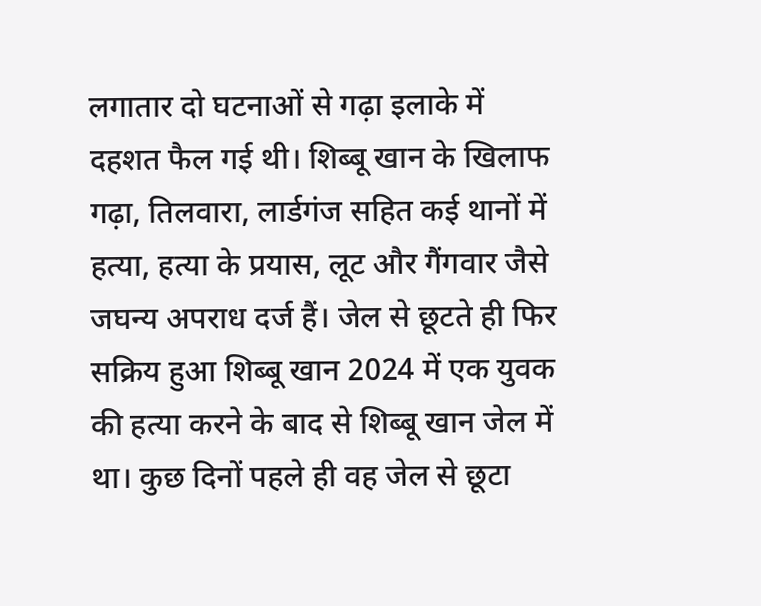लगातार दो घटनाओं से गढ़ा इलाके में दहशत फैल गई थी। शिब्बू खान के खिलाफ गढ़ा, तिलवारा, लार्डगंज सहित कई थानों में हत्या, हत्या के प्रयास, लूट और गैंगवार जैसे जघन्य अपराध दर्ज हैं। जेल से छूटते ही फिर सक्रिय हुआ शिब्बू खान 2024 में एक युवक की हत्या करने के बाद से शिब्बू खान जेल में था। कुछ दिनों पहले ही वह जेल से छूटा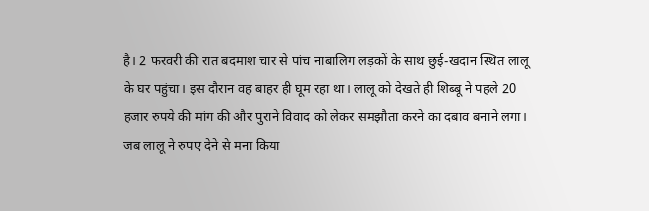है। 2 फरवरी की रात बदमाश चार से पांच नाबालिग लड़कों के साथ छुई-खदान स्थित लालू के घर पहुंचा। इस दौरान वह बाहर ही घूम रहा था। लालू को देखते ही शिब्बू ने पहले 20 हजार रुपये की मांग की और पुराने विवाद को लेकर समझौता करने का दबाव बनाने लगा। जब लालू ने रुपए देने से मना किया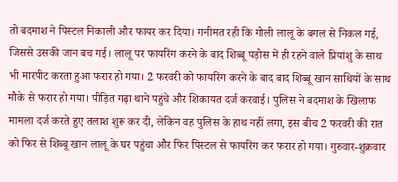तो बदमाश ने पिस्टल निकाली और फायर कर दिया। गनीमत रही कि गोली लालू के बगल से निकल गई, जिससे उसकी जान बच गई। लालू पर फायरिंग करने के बाद शिब्बू पड़ोस में ही रहने वाले प्रियांशु के साथ भी मारपीट करता हुआ फरार हो गया। 2 फरवरी को फायरिंग करने के बाद बाद शिब्बू खान साथियों के साथ मौके से फरार हो गया। पीड़ित गढ़ा थाने पहुंचे और शिकायत दर्ज करवाई। पुलिस ने बदमाश के खिलाफ मामला दर्ज करते हुए तलाश शुरू कर दी, लेकिन वह पुलिस के हाथ नहीं लगा, इस बीच 2 फरवरी की रात को फिर से शिब्बू खान लालू के घर पहुंचा और फिर पिस्टल से फायरिंग कर फरार हो गया। गुरुवार-शुक्रवार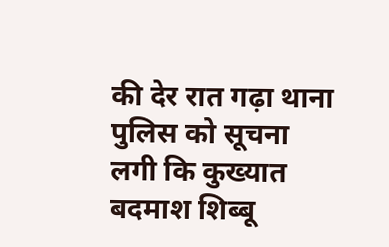की देर रात गढ़ा थाना पुलिस को सूचना लगी कि कुख्यात बदमाश शिब्बू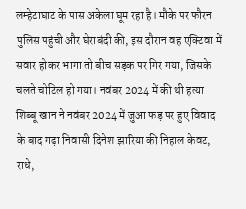लम्हेटाघाट के पास अकेला घूम रहा है। मौके पर फौरन पुलिस पहुंची और घेराबंदी की, इस दौरान वह एक्टिवा में सवार होकर भागा तो बीच सड़क पर गिर गया, जिसके चलते चोटिल हो गया। नवंबर 2024 में की थी हत्या शिब्बू खान ने नवंबर 2024 में जुआ फड़ पर हुए विवाद के बाद गढ़ा निवासी दिनेश झारिया की निहाल केवट, राधे,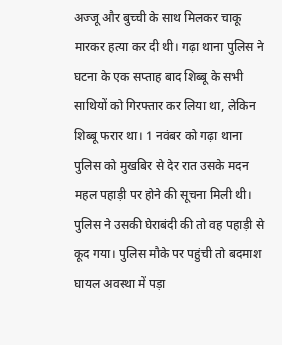अज्जू और बुच्ची के साथ मिलकर चाकू मारकर हत्या कर दी थी। गढ़ा थाना पुलिस ने घटना के एक सप्ताह बाद शिब्बू के सभी साथियों को गिरफ्तार कर लिया था, लेकिन शिब्बू फरार था। 1 नवंबर को गढ़ा थाना पुलिस को मुखबिर से देर रात उसके मदन महल पहाड़ी पर होने की सूचना मिली थी। पुलिस ने उसकी घेराबंदी की तो वह पहाड़ी से कूद गया। पुलिस मौके पर पहुंची तो बदमाश घायल अवस्था में पड़ा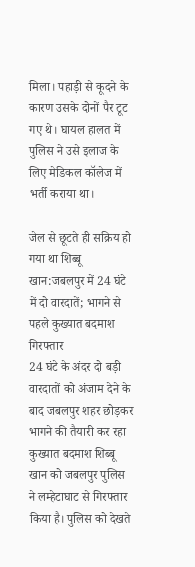मिला। पहाड़ी से कूदने के कारण उसके दोनों पैर टूट गए थे। घायल हालत में पुलिस ने उसे इलाज के लिए मेडिकल कॉलेज में भर्ती कराया था।

जेल से छूटते ही सक्रिय हो गया था शिब्बू खान:जबलपुर में 24 घंटे में दो वारदातें; भागने से पहले कुख्यात बदमाश गिरफ्तार
24 घंटे के अंदर दो बड़ी वारदातों को अंजाम देने के बाद जबलपुर शहर छोड़कर भागने की तैयारी कर रहा कुख्यात बदमाश शिब्बू खान को जबलपुर पुलिस ने लम्हेटाघाट से गिरफ्तार किया है। पुलिस को देखते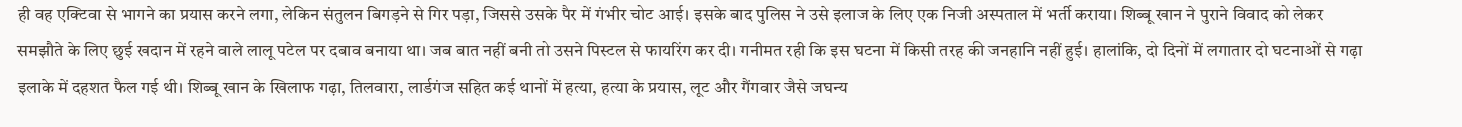ही वह एक्टिवा से भागने का प्रयास करने लगा, लेकिन संतुलन बिगड़ने से गिर पड़ा, जिससे उसके पैर में गंभीर चोट आई। इसके बाद पुलिस ने उसे इलाज के लिए एक निजी अस्पताल में भर्ती कराया। शिब्बू खान ने पुराने विवाद को लेकर समझौते के लिए छुई खदान में रहने वाले लालू पटेल पर दबाव बनाया था। जब बात नहीं बनी तो उसने पिस्टल से फायरिंग कर दी। गनीमत रही कि इस घटना में किसी तरह की जनहानि नहीं हुई। हालांकि, दो दिनों में लगातार दो घटनाओं से गढ़ा इलाके में दहशत फैल गई थी। शिब्बू खान के खिलाफ गढ़ा, तिलवारा, लार्डगंज सहित कई थानों में हत्या, हत्या के प्रयास, लूट और गैंगवार जैसे जघन्य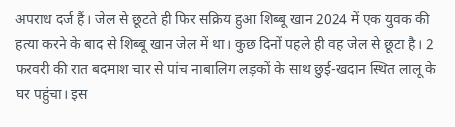अपराध दर्ज हैं। जेल से छूटते ही फिर सक्रिय हुआ शिब्बू खान 2024 में एक युवक की हत्या करने के बाद से शिब्बू खान जेल में था। कुछ दिनों पहले ही वह जेल से छूटा है। 2 फरवरी की रात बदमाश चार से पांच नाबालिग लड़कों के साथ छुई-खदान स्थित लालू के घर पहुंचा। इस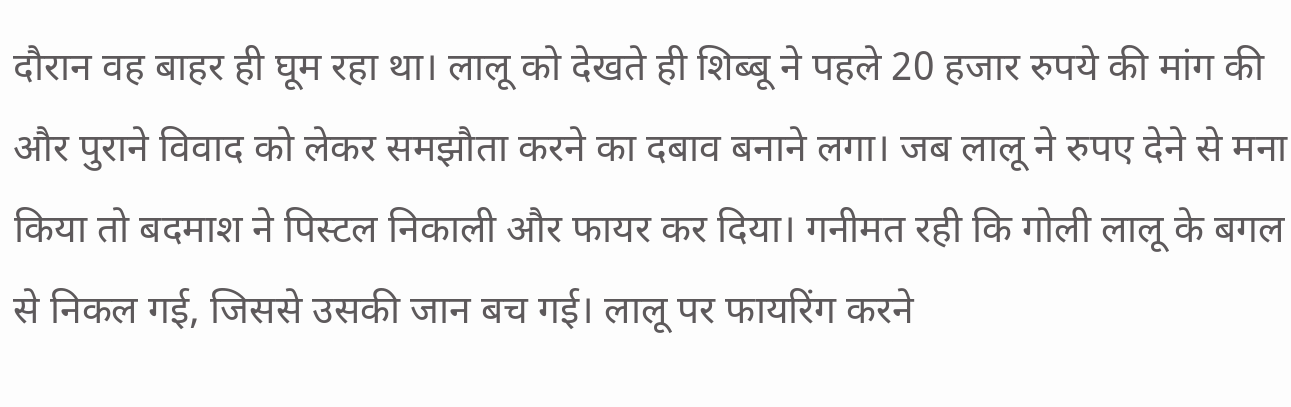दौरान वह बाहर ही घूम रहा था। लालू को देखते ही शिब्बू ने पहले 20 हजार रुपये की मांग की और पुराने विवाद को लेकर समझौता करने का दबाव बनाने लगा। जब लालू ने रुपए देने से मना किया तो बदमाश ने पिस्टल निकाली और फायर कर दिया। गनीमत रही कि गोली लालू के बगल से निकल गई, जिससे उसकी जान बच गई। लालू पर फायरिंग करने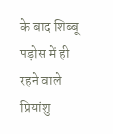के बाद शिब्बू पड़ोस में ही रहने वाले प्रियांशु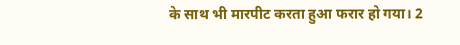के साथ भी मारपीट करता हुआ फरार हो गया। 2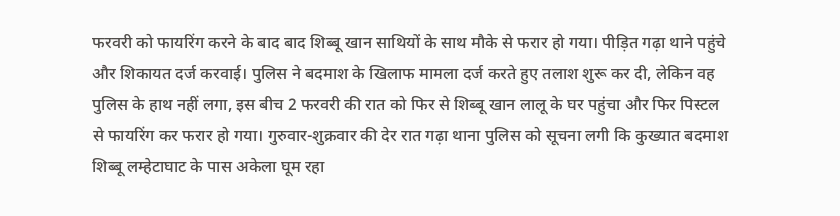फरवरी को फायरिंग करने के बाद बाद शिब्बू खान साथियों के साथ मौके से फरार हो गया। पीड़ित गढ़ा थाने पहुंचे और शिकायत दर्ज करवाई। पुलिस ने बदमाश के खिलाफ मामला दर्ज करते हुए तलाश शुरू कर दी, लेकिन वह पुलिस के हाथ नहीं लगा, इस बीच 2 फरवरी की रात को फिर से शिब्बू खान लालू के घर पहुंचा और फिर पिस्टल से फायरिंग कर फरार हो गया। गुरुवार-शुक्रवार की देर रात गढ़ा थाना पुलिस को सूचना लगी कि कुख्यात बदमाश शिब्बू लम्हेटाघाट के पास अकेला घूम रहा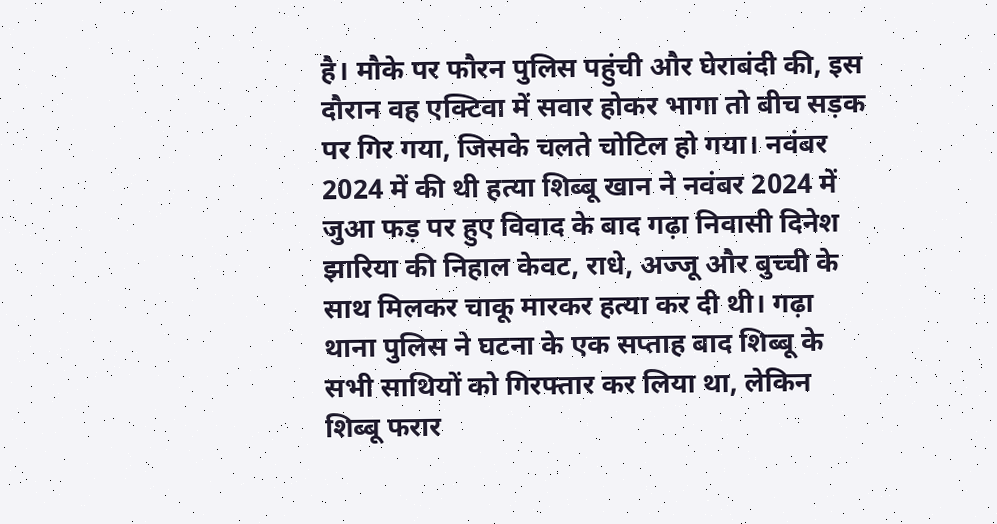है। मौके पर फौरन पुलिस पहुंची और घेराबंदी की, इस दौरान वह एक्टिवा में सवार होकर भागा तो बीच सड़क पर गिर गया, जिसके चलते चोटिल हो गया। नवंबर 2024 में की थी हत्या शिब्बू खान ने नवंबर 2024 में जुआ फड़ पर हुए विवाद के बाद गढ़ा निवासी दिनेश झारिया की निहाल केवट, राधे, अज्जू और बुच्ची के साथ मिलकर चाकू मारकर हत्या कर दी थी। गढ़ा थाना पुलिस ने घटना के एक सप्ताह बाद शिब्बू के सभी साथियों को गिरफ्तार कर लिया था, लेकिन शिब्बू फरार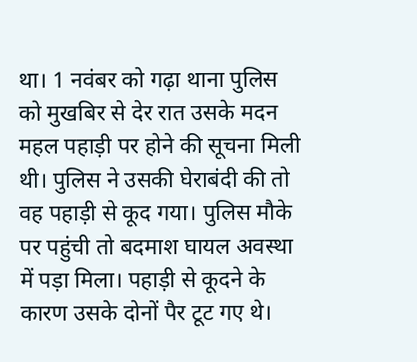था। 1 नवंबर को गढ़ा थाना पुलिस को मुखबिर से देर रात उसके मदन महल पहाड़ी पर होने की सूचना मिली थी। पुलिस ने उसकी घेराबंदी की तो वह पहाड़ी से कूद गया। पुलिस मौके पर पहुंची तो बदमाश घायल अवस्था में पड़ा मिला। पहाड़ी से कूदने के कारण उसके दोनों पैर टूट गए थे।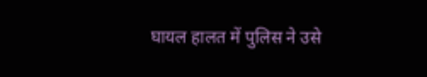घायल हालत में पुलिस ने उसे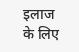इलाज के लिए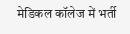मेडिकल कॉलेज में भर्ती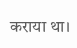कराया था।